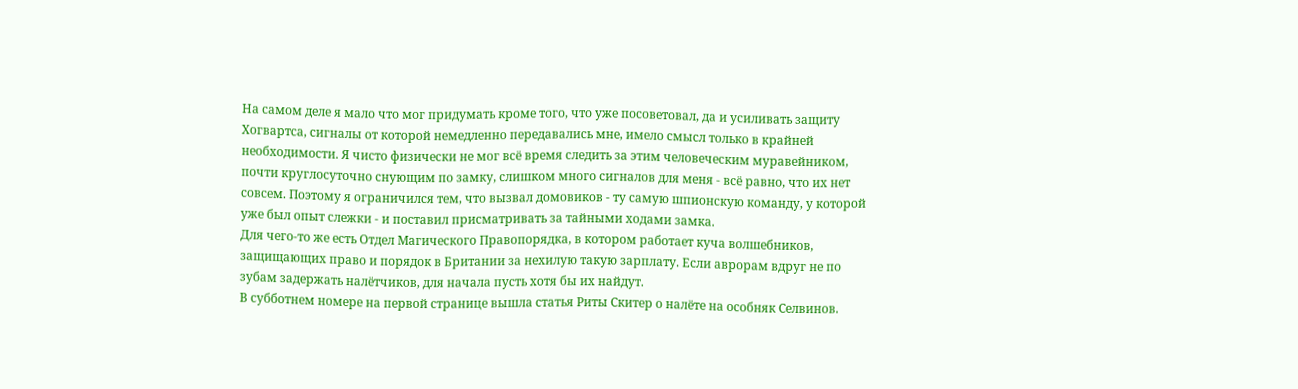На самом деле я мало что мог придумать кроме того, что уже посоветовал, да и усиливать защиту Хогвартса, сигналы от которой немедленно передавались мне, имело смысл только в крайней необходимости. Я чисто физически не мог всё время следить за этим человеческим муравейником, почти круглосуточно снующим по замку, слишком много сигналов для меня - всё равно, что их нет совсем. Поэтому я ограничился тем, что вызвал домовиков - ту самую шпионскую команду, у которой уже был опыт слежки - и поставил присматривать за тайными ходами замка.
Для чего-то же есть Отдел Магического Правопорядка, в котором работает куча волшебников, защищающих право и порядок в Британии за нехилую такую зарплату. Если аврорам вдруг не по зубам задержать налётчиков, для начала пусть хотя бы их найдут.
В субботнем номере на первой странице вышла статья Риты Скитер о налёте на особняк Селвинов.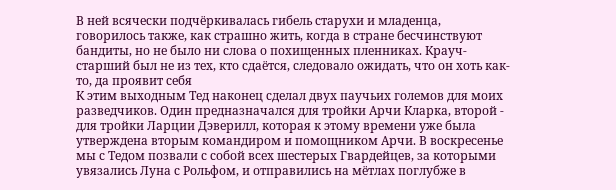В ней всячески подчёркивалась гибель старухи и младенца, говорилось также, как страшно жить, когда в стране бесчинствуют бандиты, но не было ни слова о похищенных пленниках. Крауч-старший был не из тех, кто сдаётся, следовало ожидать, что он хоть как-то, да проявит себя
К этим выходным Тед наконец сделал двух паучьих големов для моих разведчиков. Один предназначался для тройки Арчи Кларка, второй - для тройки Ларции Дэверилл, которая к этому времени уже была утверждена вторым командиром и помощником Арчи. В воскресенье мы с Тедом позвали с собой всех шестерых Гвардейцев, за которыми увязались Луна с Рольфом, и отправились на мётлах поглубже в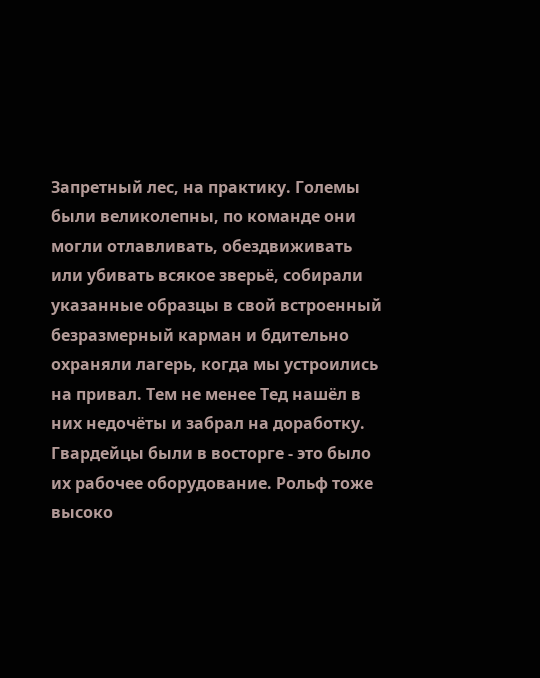Запретный лес, на практику. Големы были великолепны, по команде они могли отлавливать, обездвиживать или убивать всякое зверьё, собирали указанные образцы в свой встроенный безразмерный карман и бдительно охраняли лагерь, когда мы устроились на привал. Тем не менее Тед нашёл в них недочёты и забрал на доработку.
Гвардейцы были в восторге - это было их рабочее оборудование. Рольф тоже высоко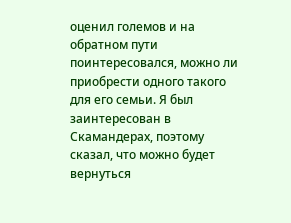оценил големов и на обратном пути поинтересовался, можно ли приобрести одного такого для его семьи. Я был заинтересован в Скамандерах, поэтому сказал, что можно будет вернуться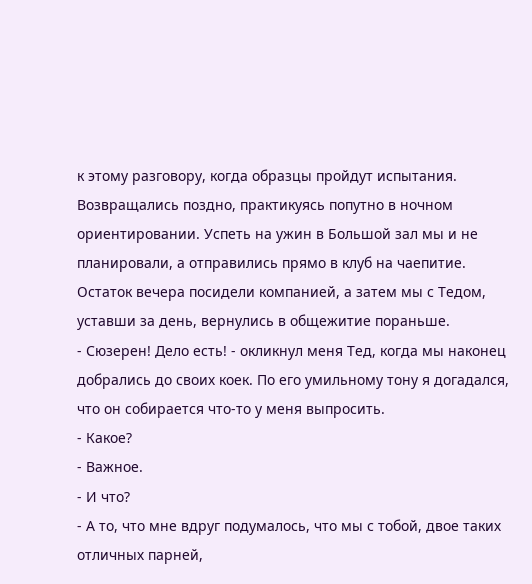к этому разговору, когда образцы пройдут испытания.
Возвращались поздно, практикуясь попутно в ночном ориентировании. Успеть на ужин в Большой зал мы и не планировали, а отправились прямо в клуб на чаепитие. Остаток вечера посидели компанией, а затем мы с Тедом, уставши за день, вернулись в общежитие пораньше.
- Сюзерен! Дело есть! - окликнул меня Тед, когда мы наконец добрались до своих коек. По его умильному тону я догадался, что он собирается что-то у меня выпросить.
- Какое?
- Важное.
- И что?
- А то, что мне вдруг подумалось, что мы с тобой, двое таких отличных парней,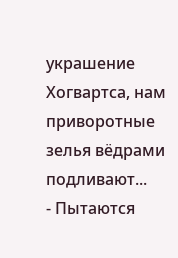украшение Хогвартса, нам приворотные зелья вёдрами подливают...
- Пытаются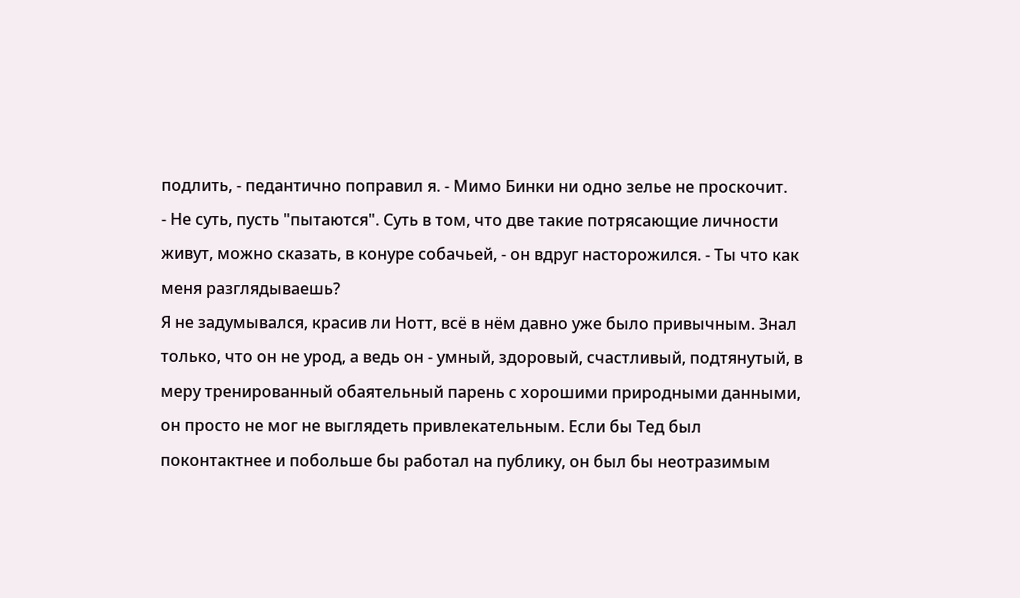подлить, - педантично поправил я. - Мимо Бинки ни одно зелье не проскочит.
- Не суть, пусть "пытаются". Суть в том, что две такие потрясающие личности живут, можно сказать, в конуре собачьей, - он вдруг насторожился. - Ты что как меня разглядываешь?
Я не задумывался, красив ли Нотт, всё в нём давно уже было привычным. Знал только, что он не урод, а ведь он - умный, здоровый, счастливый, подтянутый, в меру тренированный обаятельный парень с хорошими природными данными, он просто не мог не выглядеть привлекательным. Если бы Тед был поконтактнее и побольше бы работал на публику, он был бы неотразимым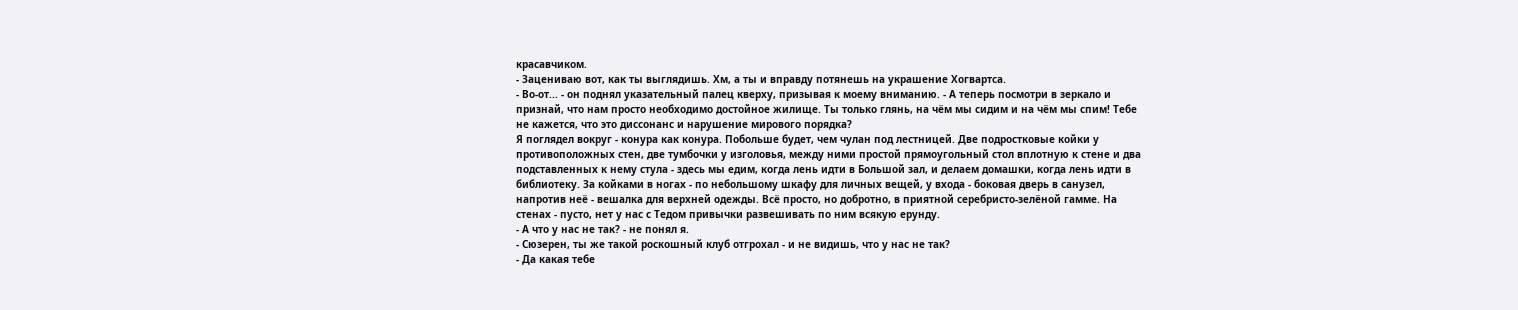красавчиком.
- Зацениваю вот, как ты выглядишь. Хм, а ты и вправду потянешь на украшение Хогвартса.
- Во-от... - он поднял указательный палец кверху, призывая к моему вниманию. - А теперь посмотри в зеркало и признай, что нам просто необходимо достойное жилище. Ты только глянь, на чём мы сидим и на чём мы спим! Тебе не кажется, что это диссонанс и нарушение мирового порядка?
Я поглядел вокруг - конура как конура. Побольше будет, чем чулан под лестницей. Две подростковые койки у противоположных стен, две тумбочки у изголовья, между ними простой прямоугольный стол вплотную к стене и два подставленных к нему стула - здесь мы едим, когда лень идти в Большой зал, и делаем домашки, когда лень идти в библиотеку. За койками в ногах - по небольшому шкафу для личных вещей, у входа - боковая дверь в санузел, напротив неё - вешалка для верхней одежды. Всё просто, но добротно, в приятной серебристо-зелёной гамме. На стенах - пусто, нет у нас с Тедом привычки развешивать по ним всякую ерунду.
- А что у нас не так? - не понял я.
- Сюзерен, ты же такой роскошный клуб отгрохал - и не видишь, что у нас не так?
- Да какая тебе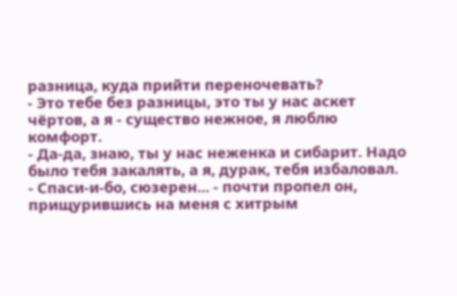разница, куда прийти переночевать?
- Это тебе без разницы, это ты у нас аскет чёртов, а я - существо нежное, я люблю комфорт.
- Да-да, знаю, ты у нас неженка и сибарит. Надо было тебя закалять, а я, дурак, тебя избаловал.
- Спаси-и-бо, сюзерен... - почти пропел он, прищурившись на меня с хитрым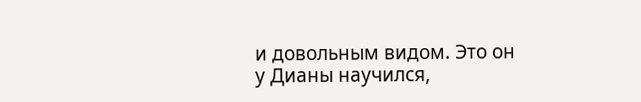и довольным видом. Это он у Дианы научился,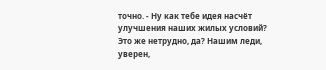точно. - Ну как тебе идея насчёт улучшения наших жилых условий? Это же нетрудно, да? Нашим леди, уверен,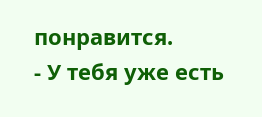понравится.
- У тебя уже есть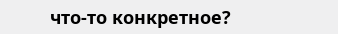что-то конкретное?